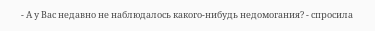- А у Вас недавно не наблюдалось какого-нибудь недомогания? - спросила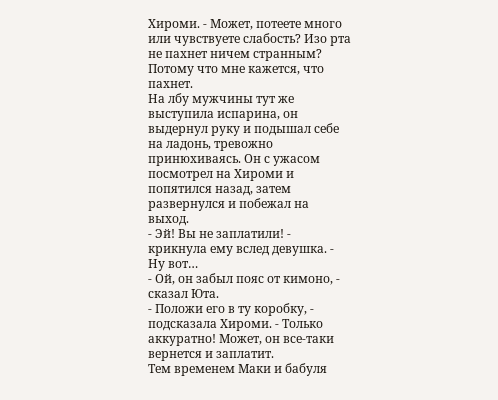Хироми. - Может, потеете много или чувствуете слабость? Изо рта не пахнет ничем странным? Потому что мне кажется, что пахнет.
На лбу мужчины тут же выступила испарина, он выдернул руку и подышал себе на ладонь, тревожно принюхиваясь. Он с ужасом посмотрел на Хироми и попятился назад, затем развернулся и побежал на выход.
- Эй! Вы не заплатили! - крикнула ему вслед девушка. - Ну вот…
- Ой, он забыл пояс от кимоно, - сказал Юта.
- Положи его в ту коробку, - подсказала Хироми. - Только аккуратно! Может, он все-таки вернется и заплатит.
Тем временем Маки и бабуля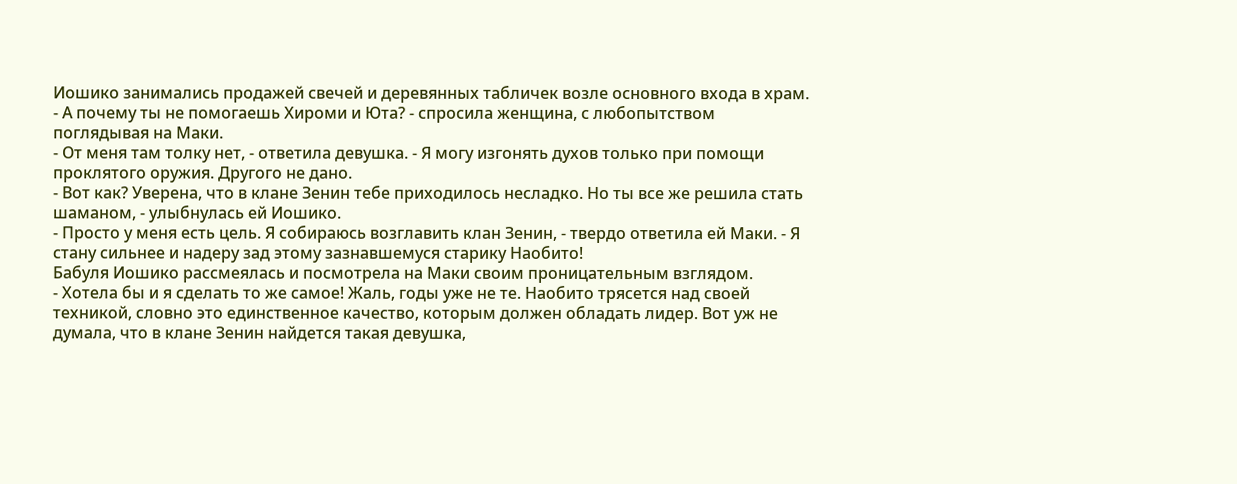Иошико занимались продажей свечей и деревянных табличек возле основного входа в храм.
- А почему ты не помогаешь Хироми и Юта? - спросила женщина, с любопытством поглядывая на Маки.
- От меня там толку нет, - ответила девушка. - Я могу изгонять духов только при помощи проклятого оружия. Другого не дано.
- Вот как? Уверена, что в клане Зенин тебе приходилось несладко. Но ты все же решила стать шаманом, - улыбнулась ей Иошико.
- Просто у меня есть цель. Я собираюсь возглавить клан Зенин, - твердо ответила ей Маки. - Я стану сильнее и надеру зад этому зазнавшемуся старику Наобито!
Бабуля Иошико рассмеялась и посмотрела на Маки своим проницательным взглядом.
- Хотела бы и я сделать то же самое! Жаль, годы уже не те. Наобито трясется над своей техникой, словно это единственное качество, которым должен обладать лидер. Вот уж не думала, что в клане Зенин найдется такая девушка,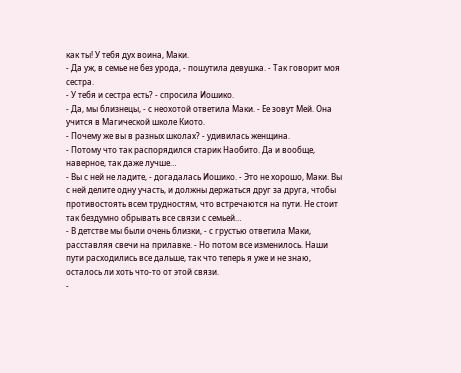как ты! У тебя дух воина, Маки.
- Да уж, в семье не без урода, - пошутила девушка. - Так говорит моя сестра.
- У тебя и сестра есть? - спросила Иошико.
- Да, мы близнецы, - с неохотой ответила Маки. - Ее зовут Мей. Она учится в Магической школе Киото.
- Почему же вы в разных школах? - удивилась женщина.
- Потому что так распорядился старик Наобито. Да и вообще, наверное, так даже лучше…
- Вы с ней не ладите, - догадалась Иошико. - Это не хорошо, Маки. Вы с ней делите одну участь, и должны держаться друг за друга, чтобы противостоять всем трудностям, что встречаются на пути. Не стоит так бездумно обрывать все связи с семьей…
- В детстве мы были очень близки, - с грустью ответила Маки, расставляя свечи на прилавке. - Но потом все изменилось. Наши пути расходились все дальше, так что теперь я уже и не знаю, осталось ли хоть что-то от этой связи.
-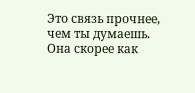Это связь прочнее, чем ты думаешь. Она скорее как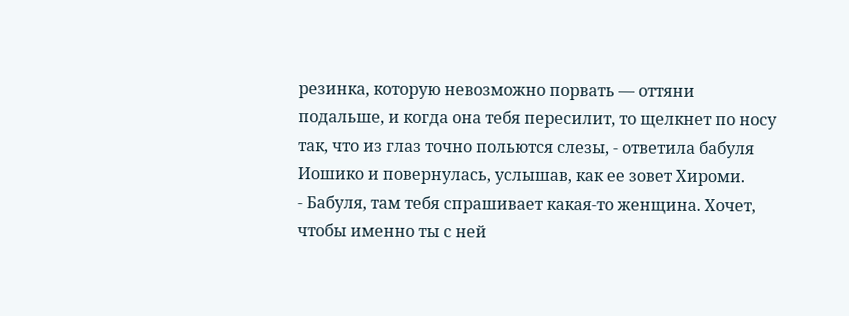резинка, которую невозможно порвать — оттяни подальше, и когда она тебя пересилит, то щелкнет по носу так, что из глаз точно польются слезы, - ответила бабуля Иошико и повернулась, услышав, как ее зовет Хироми.
- Бабуля, там тебя спрашивает какая-то женщина. Хочет, чтобы именно ты с ней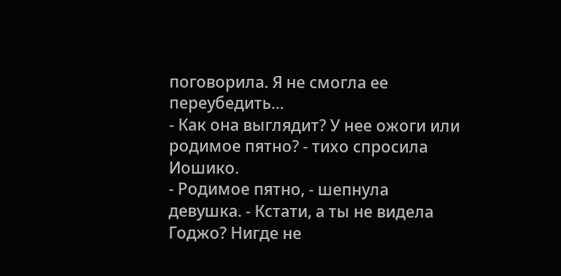поговорила. Я не смогла ее переубедить…
- Как она выглядит? У нее ожоги или родимое пятно? - тихо спросила Иошико.
- Родимое пятно, - шепнула девушка. - Кстати, а ты не видела Годжо? Нигде не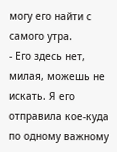могу его найти с самого утра.
- Его здесь нет, милая, можешь не искать. Я его отправила кое-куда по одному важному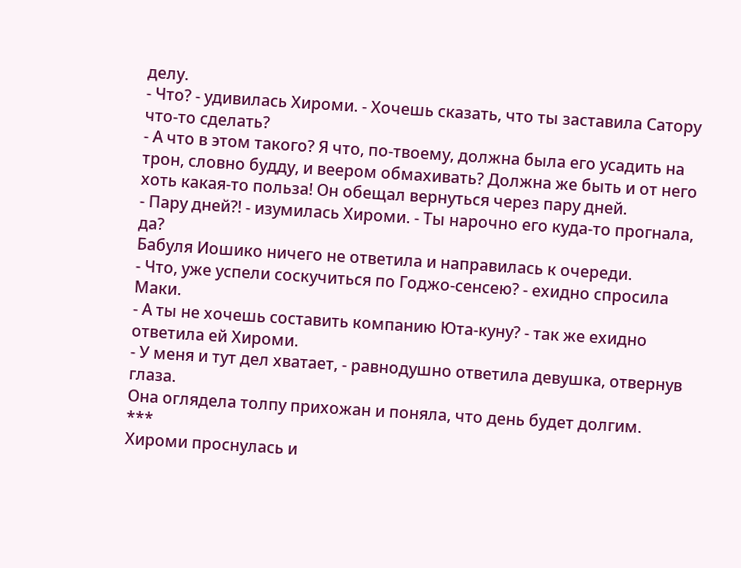делу.
- Что? - удивилась Хироми. - Хочешь сказать, что ты заставила Сатору что-то сделать?
- А что в этом такого? Я что, по-твоему, должна была его усадить на трон, словно будду, и веером обмахивать? Должна же быть и от него хоть какая-то польза! Он обещал вернуться через пару дней.
- Пару дней?! - изумилась Хироми. - Ты нарочно его куда-то прогнала, да?
Бабуля Иошико ничего не ответила и направилась к очереди.
- Что, уже успели соскучиться по Годжо-сенсею? - ехидно спросила Маки.
- А ты не хочешь составить компанию Юта-куну? - так же ехидно ответила ей Хироми.
- У меня и тут дел хватает, - равнодушно ответила девушка, отвернув глаза.
Она оглядела толпу прихожан и поняла, что день будет долгим.
***
Хироми проснулась и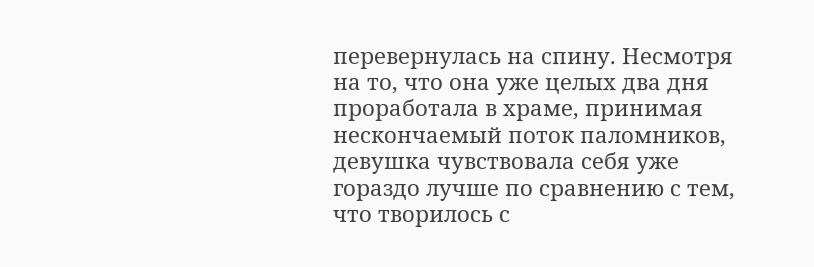перевернулась на спину. Несмотря на то, что она уже целых два дня проработала в храме, принимая нескончаемый поток паломников, девушка чувствовала себя уже гораздо лучше по сравнению с тем, что творилось с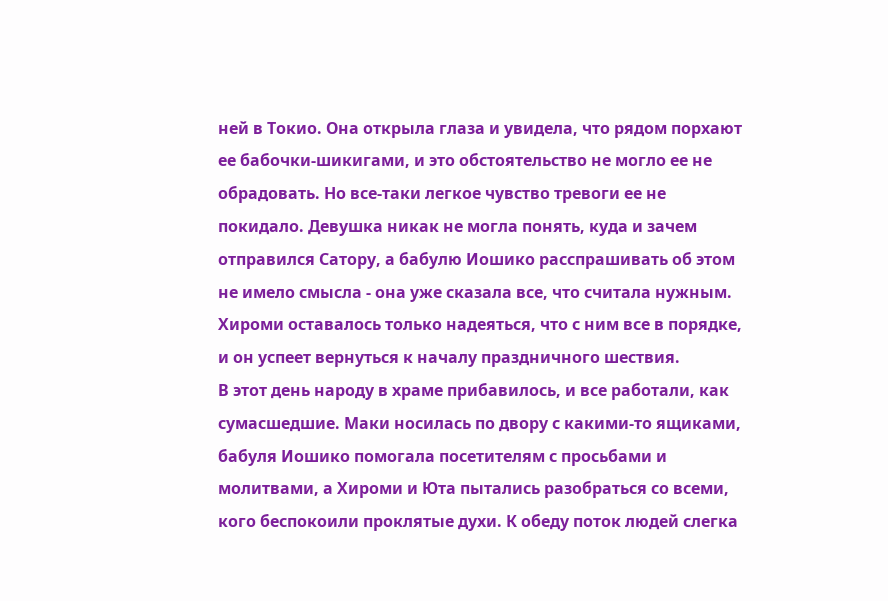ней в Токио. Она открыла глаза и увидела, что рядом порхают ее бабочки-шикигами, и это обстоятельство не могло ее не обрадовать. Но все-таки легкое чувство тревоги ее не покидало. Девушка никак не могла понять, куда и зачем отправился Сатору, а бабулю Иошико расспрашивать об этом не имело смысла - она уже сказала все, что считала нужным. Хироми оставалось только надеяться, что с ним все в порядке, и он успеет вернуться к началу праздничного шествия.
В этот день народу в храме прибавилось, и все работали, как сумасшедшие. Маки носилась по двору с какими-то ящиками, бабуля Иошико помогала посетителям с просьбами и молитвами, а Хироми и Юта пытались разобраться со всеми, кого беспокоили проклятые духи. К обеду поток людей слегка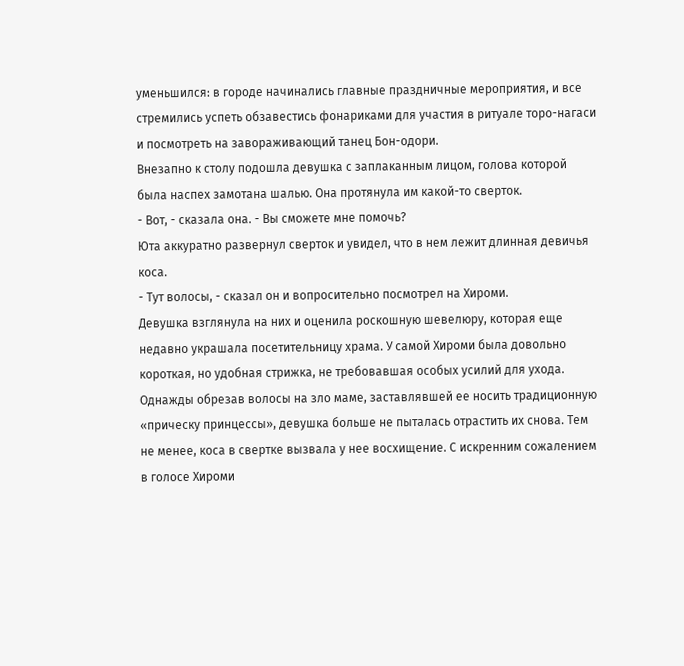уменьшился: в городе начинались главные праздничные мероприятия, и все стремились успеть обзавестись фонариками для участия в ритуале торо-нагаси и посмотреть на завораживающий танец Бон-одори.
Внезапно к столу подошла девушка с заплаканным лицом, голова которой была наспех замотана шалью. Она протянула им какой-то сверток.
- Вот, - сказала она. - Вы сможете мне помочь?
Юта аккуратно развернул сверток и увидел, что в нем лежит длинная девичья коса.
- Тут волосы, - сказал он и вопросительно посмотрел на Хироми.
Девушка взглянула на них и оценила роскошную шевелюру, которая еще недавно украшала посетительницу храма. У самой Хироми была довольно короткая, но удобная стрижка, не требовавшая особых усилий для ухода. Однажды обрезав волосы на зло маме, заставлявшей ее носить традиционную «прическу принцессы», девушка больше не пыталась отрастить их снова. Тем не менее, коса в свертке вызвала у нее восхищение. С искренним сожалением в голосе Хироми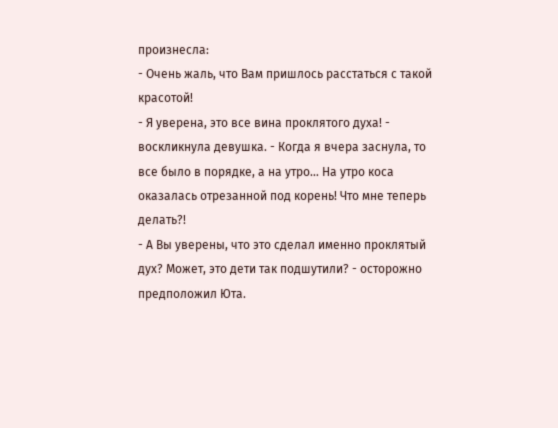произнесла:
- Очень жаль, что Вам пришлось расстаться с такой красотой!
- Я уверена, это все вина проклятого духа! - воскликнула девушка. - Когда я вчера заснула, то все было в порядке, а на утро… На утро коса оказалась отрезанной под корень! Что мне теперь делать?!
- А Вы уверены, что это сделал именно проклятый дух? Может, это дети так подшутили? - осторожно предположил Юта.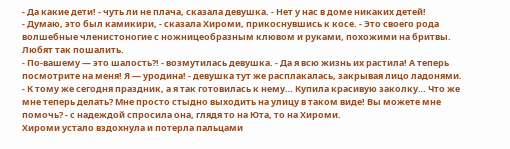- Да какие дети! - чуть ли не плача, сказала девушка. - Нет у нас в доме никаких детей!
- Думаю, это был камикири, - сказала Хироми, прикоснувшись к косе. - Это своего рода волшебные членистоногие с ножницеобразным клювом и руками, похожими на бритвы. Любят так пошалить.
- По-вашему — это шалость?! - возмутилась девушка. - Да я всю жизнь их растила! А теперь посмотрите на меня! Я — уродина! - девушка тут же расплакалась, закрывая лицо ладонями. - К тому же сегодня праздник, а я так готовилась к нему… Купила красивую заколку… Что же мне теперь делать? Мне просто стыдно выходить на улицу в таком виде! Вы можете мне помочь? - с надеждой спросила она, глядя то на Юта, то на Хироми.
Хироми устало вздохнула и потерла пальцами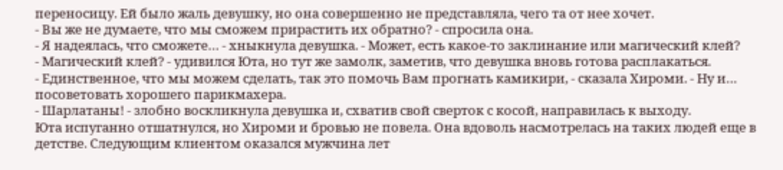переносицу. Ей было жаль девушку, но она совершенно не представляла, чего та от нее хочет.
- Вы же не думаете, что мы сможем прирастить их обратно? - спросила она.
- Я надеялась, что сможете… - хныкнула девушка. - Может, есть какое-то заклинание или магический клей?
- Магический клей? - удивился Юта, но тут же замолк, заметив, что девушка вновь готова расплакаться.
- Единственное, что мы можем сделать, так это помочь Вам прогнать камикири, - сказала Хироми. - Ну и… посоветовать хорошего парикмахера.
- Шарлатаны! - злобно воскликнула девушка и, схватив свой сверток с косой, направилась к выходу.
Юта испуганно отшатнулся, но Хироми и бровью не повела. Она вдоволь насмотрелась на таких людей еще в детстве. Следующим клиентом оказался мужчина лет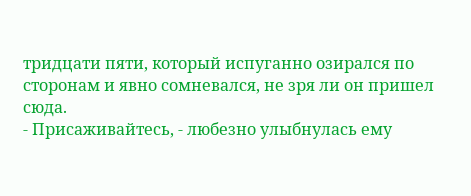тридцати пяти, который испуганно озирался по сторонам и явно сомневался, не зря ли он пришел сюда.
- Присаживайтесь, - любезно улыбнулась ему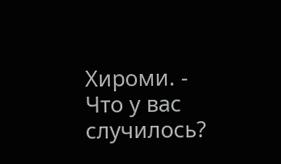Хироми. - Что у вас случилось?